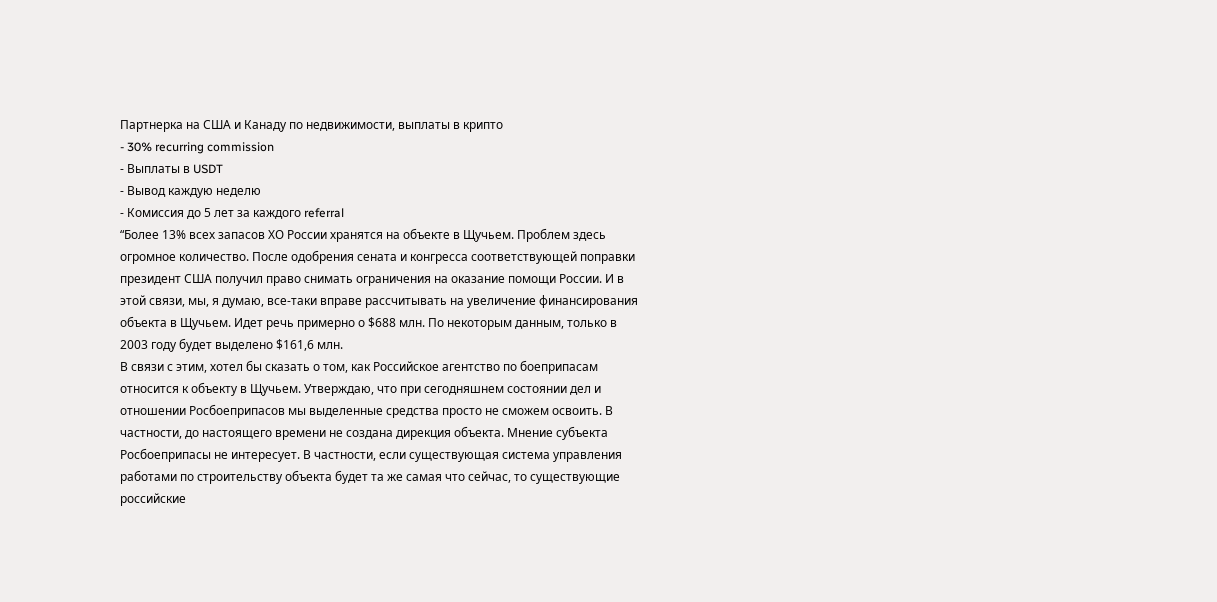Партнерка на США и Канаду по недвижимости, выплаты в крипто
- 30% recurring commission
- Выплаты в USDT
- Вывод каждую неделю
- Комиссия до 5 лет за каждого referral
“Более 13% всех запасов ХО России хранятся на объекте в Щучьем. Проблем здесь огромное количество. После одобрения сената и конгресса соответствующей поправки президент США получил право снимать ограничения на оказание помощи России. И в этой связи, мы, я думаю, все-таки вправе рассчитывать на увеличение финансирования объекта в Щучьем. Идет речь примерно о $688 млн. По некоторым данным, только в 2003 году будет выделено $161,6 млн.
В связи с этим, хотел бы сказать о том, как Российское агентство по боеприпасам относится к объекту в Щучьем. Утверждаю, что при сегодняшнем состоянии дел и отношении Росбоеприпасов мы выделенные средства просто не сможем освоить. В частности, до настоящего времени не создана дирекция объекта. Мнение субъекта Росбоеприпасы не интересует. В частности, если существующая система управления работами по строительству объекта будет та же самая что сейчас, то существующие российские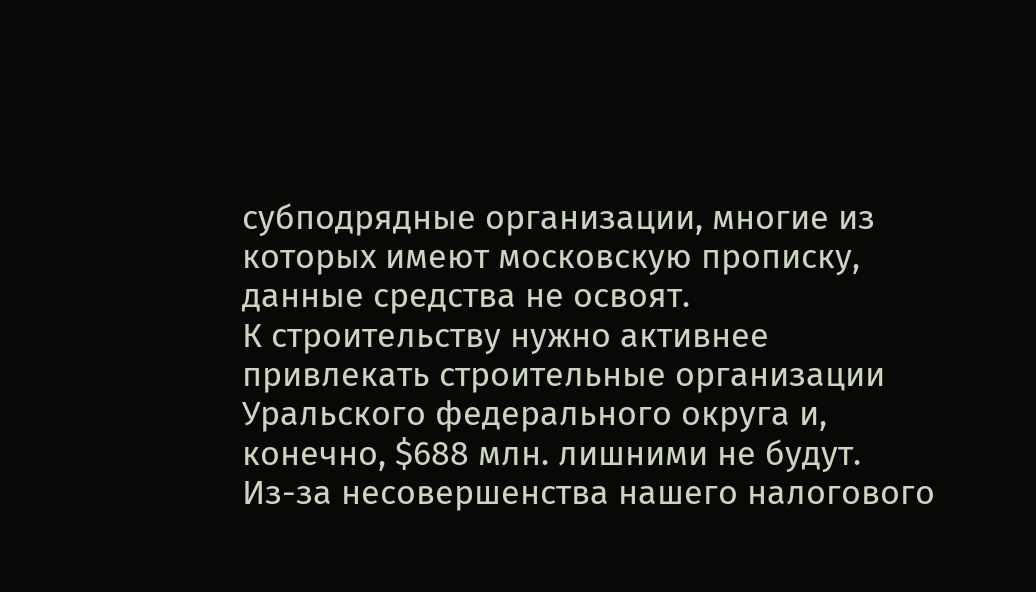субподрядные организации, многие из которых имеют московскую прописку, данные средства не освоят.
К строительству нужно активнее привлекать строительные организации Уральского федерального округа и, конечно, $688 млн. лишними не будут.
Из-за несовершенства нашего налогового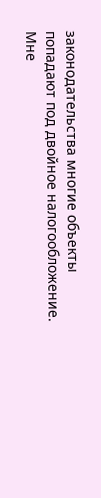законодательства многие объекты попадают под двойное налогообложение.
Мне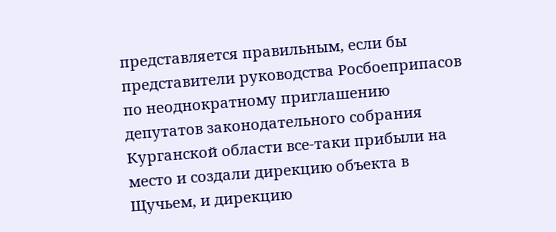представляется правильным, если бы представители руководства Росбоеприпасов по неоднократному приглашению депутатов законодательного собрания Курганской области все-таки прибыли на место и создали дирекцию объекта в Щучьем, и дирекцию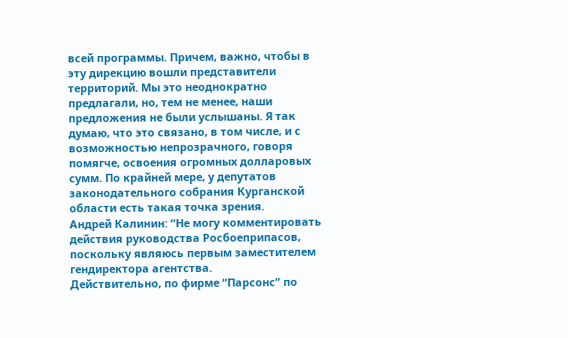всей программы. Причем, важно, чтобы в эту дирекцию вошли представители территорий. Мы это неоднократно предлагали, но, тем не менее, наши предложения не были услышаны. Я так думаю, что это связано, в том числе, и с возможностью непрозрачного, говоря помягче, освоения огромных долларовых сумм. По крайней мере, у депутатов законодательного собрания Курганской области есть такая точка зрения.
Андрей Калинин: “Не могу комментировать действия руководства Росбоеприпасов, поскольку являюсь первым заместителем гендиректора агентства.
Действительно, по фирме “Парсонс” по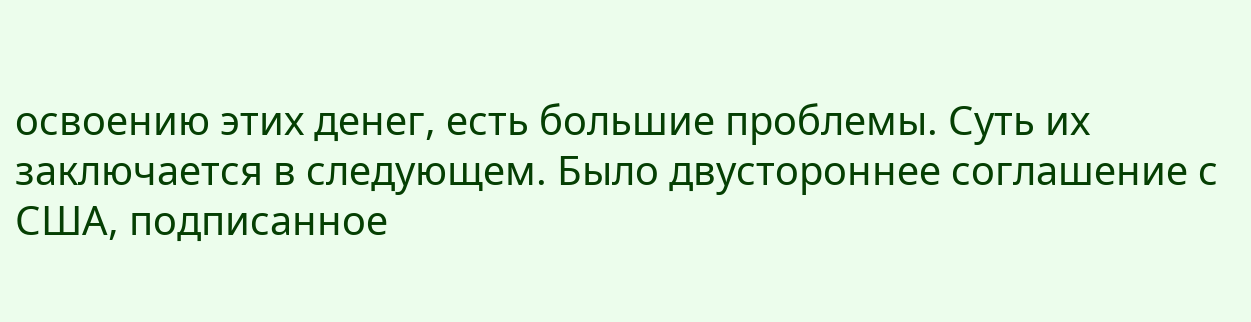освоению этих денег, есть большие проблемы. Суть их заключается в следующем. Было двустороннее соглашение с США, подписанное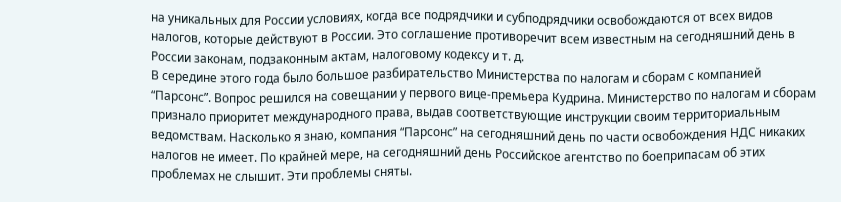на уникальных для России условиях, когда все подрядчики и субподрядчики освобождаются от всех видов налогов, которые действуют в России. Это соглашение противоречит всем известным на сегодняшний день в России законам, подзаконным актам, налоговому кодексу и т. д.
В середине этого года было большое разбирательство Министерства по налогам и сборам с компанией “Парсонс”. Вопрос решился на совещании у первого вице-премьера Кудрина. Министерство по налогам и сборам признало приоритет международного права, выдав соответствующие инструкции своим территориальным ведомствам. Насколько я знаю, компания “Парсонс” на сегодняшний день по части освобождения НДС никаких налогов не имеет. По крайней мере, на сегодняшний день Российское агентство по боеприпасам об этих проблемах не слышит. Эти проблемы сняты.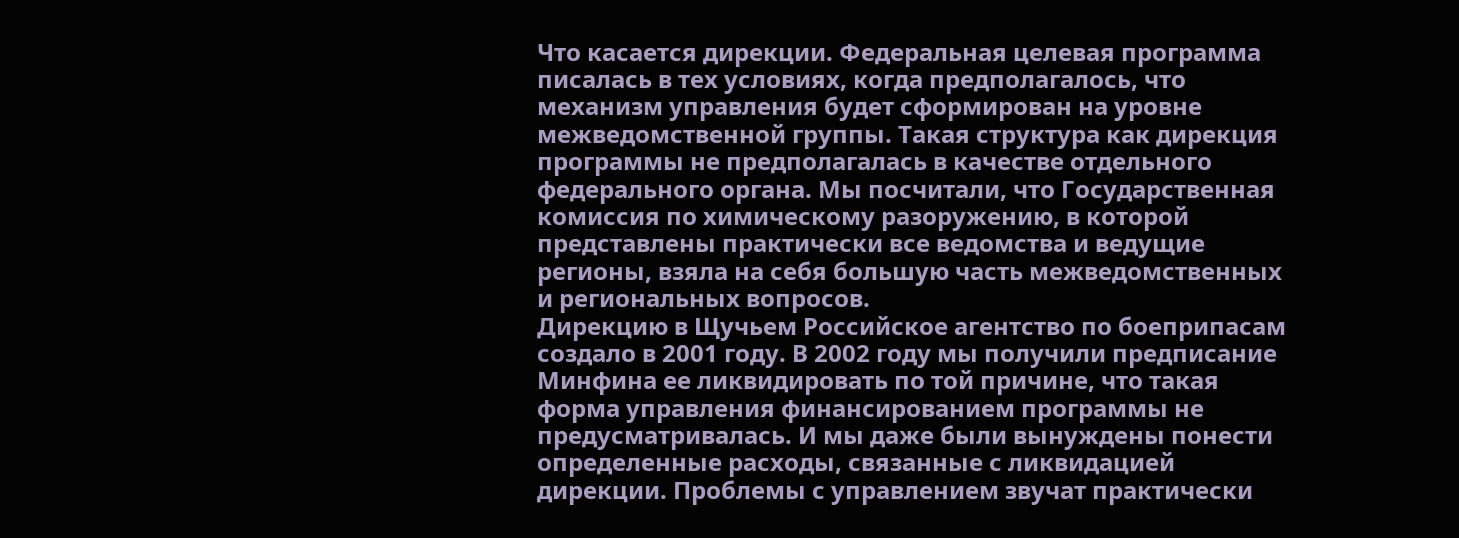Что касается дирекции. Федеральная целевая программа писалась в тех условиях, когда предполагалось, что механизм управления будет сформирован на уровне межведомственной группы. Такая структура как дирекция программы не предполагалась в качестве отдельного федерального органа. Мы посчитали, что Государственная комиссия по химическому разоружению, в которой представлены практически все ведомства и ведущие регионы, взяла на себя большую часть межведомственных и региональных вопросов.
Дирекцию в Щучьем Российское агентство по боеприпасам создало в 2001 году. В 2002 году мы получили предписание Минфина ее ликвидировать по той причине, что такая форма управления финансированием программы не предусматривалась. И мы даже были вынуждены понести определенные расходы, связанные с ликвидацией дирекции. Проблемы с управлением звучат практически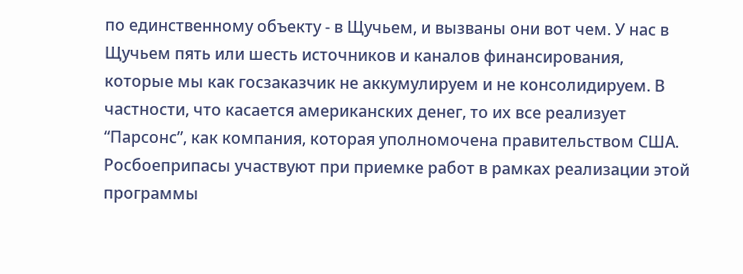по единственному объекту - в Щучьем, и вызваны они вот чем. У нас в Щучьем пять или шесть источников и каналов финансирования, которые мы как госзаказчик не аккумулируем и не консолидируем. В частности, что касается американских денег, то их все реализует “Парсонс”, как компания, которая уполномочена правительством США. Росбоеприпасы участвуют при приемке работ в рамках реализации этой программы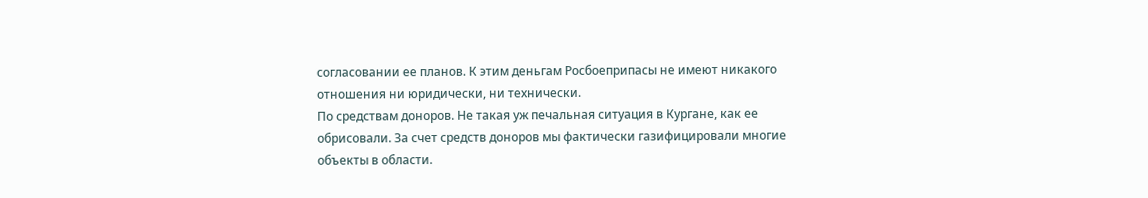согласовании ее планов. К этим деньгам Росбоеприпасы не имеют никакого отношения ни юридически, ни технически.
По средствам доноров. Не такая уж печальная ситуация в Кургане, как ее обрисовали. За счет средств доноров мы фактически газифицировали многие объекты в области.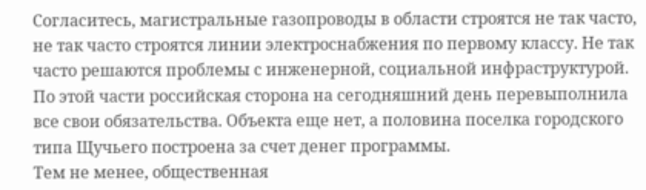Согласитесь, магистральные газопроводы в области строятся не так часто, не так часто строятся линии электроснабжения по первому классу. Не так часто решаются проблемы с инженерной, социальной инфраструктурой. По этой части российская сторона на сегодняшний день перевыполнила все свои обязательства. Объекта еще нет, а половина поселка городского типа Щучьего построена за счет денег программы.
Тем не менее, общественная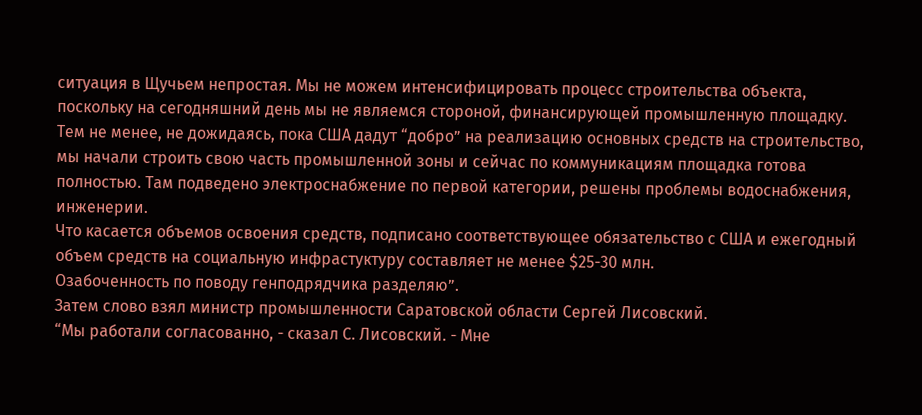ситуация в Щучьем непростая. Мы не можем интенсифицировать процесс строительства объекта, поскольку на сегодняшний день мы не являемся стороной, финансирующей промышленную площадку. Тем не менее, не дожидаясь, пока США дадут “добро” на реализацию основных средств на строительство, мы начали строить свою часть промышленной зоны и сейчас по коммуникациям площадка готова полностью. Там подведено электроснабжение по первой категории, решены проблемы водоснабжения, инженерии.
Что касается объемов освоения средств, подписано соответствующее обязательство с США и ежегодный объем средств на социальную инфрастуктуру составляет не менее $25-30 млн.
Озабоченность по поводу генподрядчика разделяю”.
Затем слово взял министр промышленности Саратовской области Сергей Лисовский.
“Мы работали согласованно, - сказал С. Лисовский. - Мне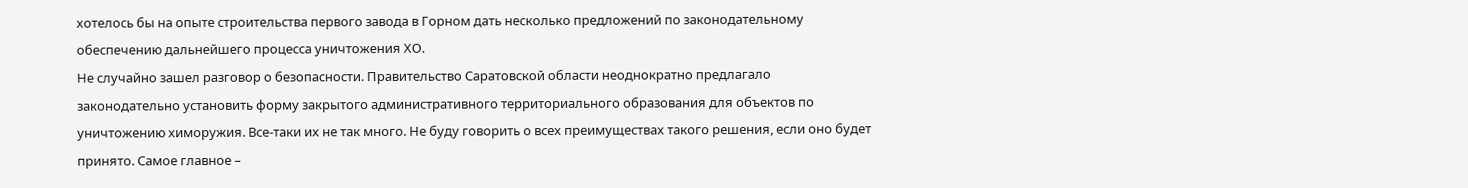хотелось бы на опыте строительства первого завода в Горном дать несколько предложений по законодательному обеспечению дальнейшего процесса уничтожения ХО.
Не случайно зашел разговор о безопасности. Правительство Саратовской области неоднократно предлагало законодательно установить форму закрытого административного территориального образования для объектов по уничтожению химоружия. Все-таки их не так много. Не буду говорить о всех преимуществах такого решения, если оно будет принято. Самое главное –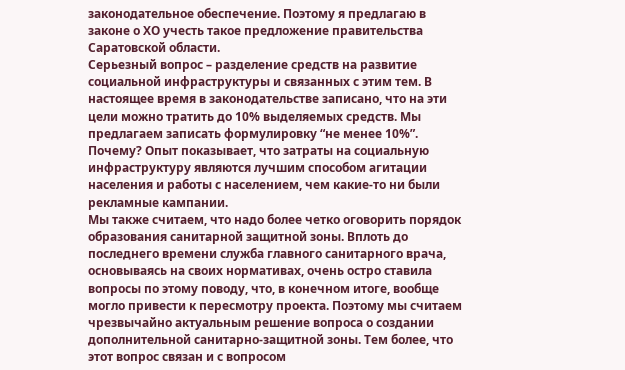законодательное обеспечение. Поэтому я предлагаю в законе о ХО учесть такое предложение правительства Саратовской области.
Серьезный вопрос – разделение средств на развитие социальной инфраструктуры и связанных с этим тем. В настоящее время в законодательстве записано, что на эти цели можно тратить до 10% выделяемых средств. Мы предлагаем записать формулировку “не менее 10%”. Почему? Опыт показывает, что затраты на социальную инфраструктуру являются лучшим способом агитации населения и работы с населением, чем какие-то ни были рекламные кампании.
Мы также считаем, что надо более четко оговорить порядок образования санитарной защитной зоны. Вплоть до последнего времени служба главного санитарного врача, основываясь на своих нормативах, очень остро ставила вопросы по этому поводу, что, в конечном итоге, вообще могло привести к пересмотру проекта. Поэтому мы считаем чрезвычайно актуальным решение вопроса о создании дополнительной санитарно-защитной зоны. Тем более, что этот вопрос связан и с вопросом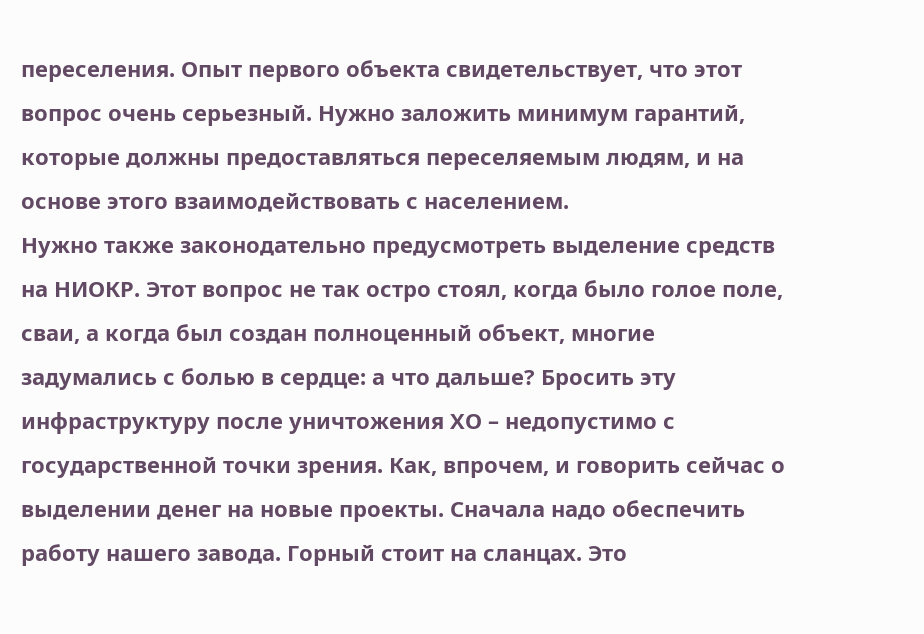переселения. Опыт первого объекта свидетельствует, что этот вопрос очень серьезный. Нужно заложить минимум гарантий, которые должны предоставляться переселяемым людям, и на основе этого взаимодействовать с населением.
Нужно также законодательно предусмотреть выделение средств на НИОКР. Этот вопрос не так остро стоял, когда было голое поле, сваи, а когда был создан полноценный объект, многие задумались с болью в сердце: а что дальше? Бросить эту инфраструктуру после уничтожения ХО – недопустимо с государственной точки зрения. Как, впрочем, и говорить сейчас о выделении денег на новые проекты. Сначала надо обеспечить работу нашего завода. Горный стоит на сланцах. Это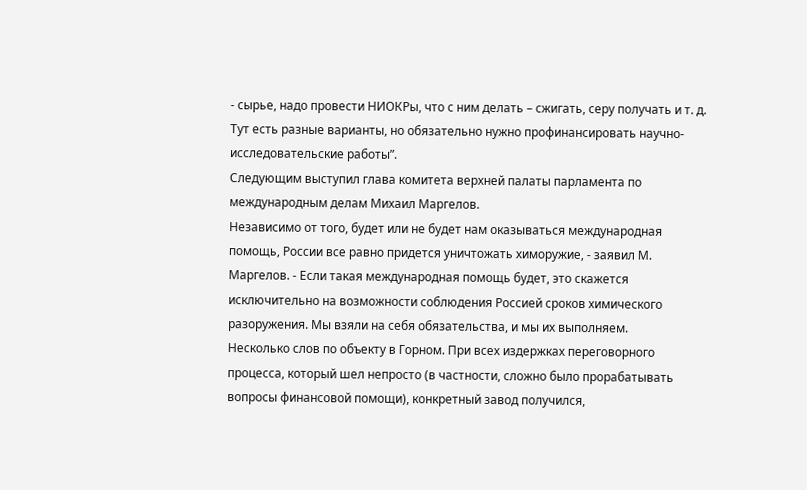- сырье, надо провести НИОКРы, что с ним делать – сжигать, серу получать и т. д. Тут есть разные варианты, но обязательно нужно профинансировать научно-исследовательские работы”.
Следующим выступил глава комитета верхней палаты парламента по международным делам Михаил Маргелов.
Независимо от того, будет или не будет нам оказываться международная помощь, России все равно придется уничтожать химоружие, - заявил М. Маргелов. - Если такая международная помощь будет, это скажется исключительно на возможности соблюдения Россией сроков химического разоружения. Мы взяли на себя обязательства, и мы их выполняем.
Несколько слов по объекту в Горном. При всех издержках переговорного процесса, который шел непросто (в частности, сложно было прорабатывать вопросы финансовой помощи), конкретный завод получился,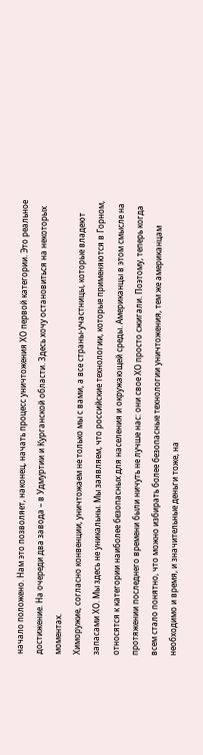начало положено. Нам это позволяет, наконец, начать процесс уничтожения ХО первой категории. Это реальное достижение. На очереди два завода – в Удмуртии и Курганской области. Здесь хочу остановиться на некоторых моментах.
Химоружие, согласно конвенции, уничтожаем не только мы с вами, а все страны-участницы, которые владеют запасами ХО. Мы здесь не уникальны. Мы заявляем, что российские технологии, которые применяются в Горном, относятся к категории наиболее безопасных для населения и окружающей среды. Американцы в этом смысле на протяжении последнего времени были ничуть не лучше нас: они свое ХО просто сжигали. Поэтому, теперь когда всем стало понятно, что можно избирать более безопасные технологии уничтожения, тем же американцам необходимо и время, и значительные деньги тоже, на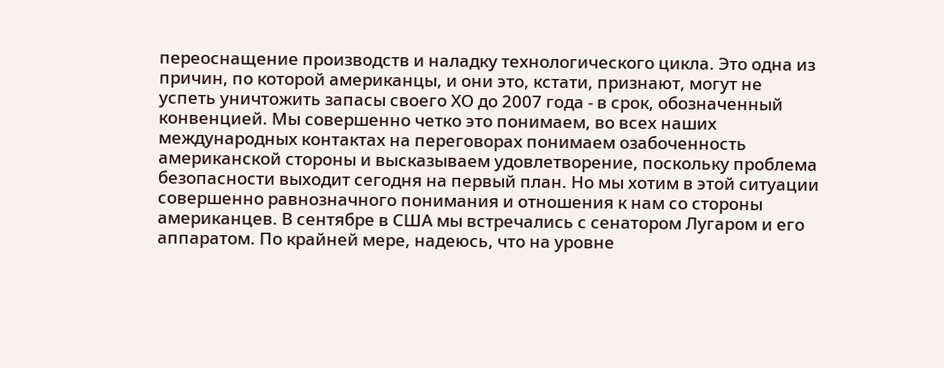переоснащение производств и наладку технологического цикла. Это одна из причин, по которой американцы, и они это, кстати, признают, могут не успеть уничтожить запасы своего ХО до 2007 года - в срок, обозначенный конвенцией. Мы совершенно четко это понимаем, во всех наших международных контактах на переговорах понимаем озабоченность американской стороны и высказываем удовлетворение, поскольку проблема безопасности выходит сегодня на первый план. Но мы хотим в этой ситуации совершенно равнозначного понимания и отношения к нам со стороны американцев. В сентябре в США мы встречались с сенатором Лугаром и его аппаратом. По крайней мере, надеюсь, что на уровне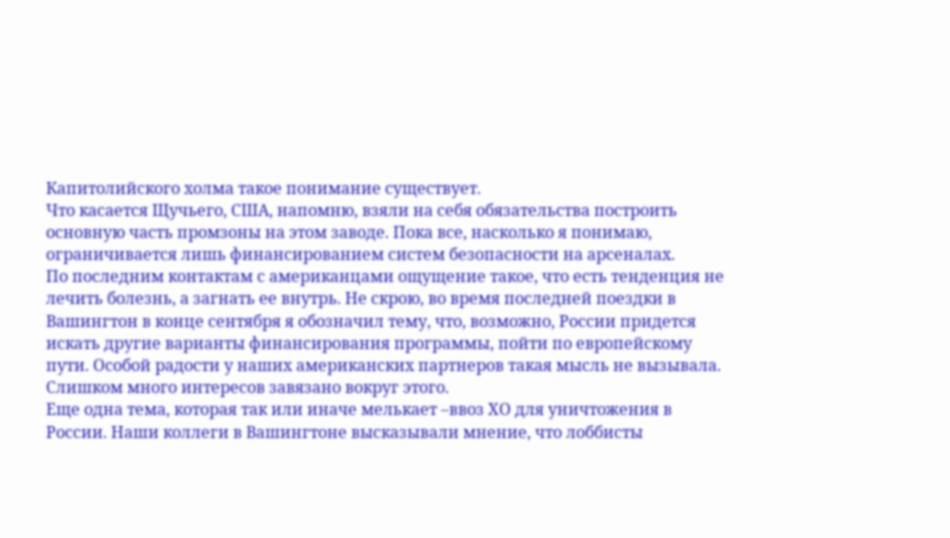Капитолийского холма такое понимание существует.
Что касается Щучьего, США, напомню, взяли на себя обязательства построить основную часть промзоны на этом заводе. Пока все, насколько я понимаю, ограничивается лишь финансированием систем безопасности на арсеналах.
По последним контактам с американцами ощущение такое, что есть тенденция не лечить болезнь, а загнать ее внутрь. Не скрою, во время последней поездки в Вашингтон в конце сентября я обозначил тему, что, возможно, России придется искать другие варианты финансирования программы, пойти по европейскому пути. Особой радости у наших американских партнеров такая мысль не вызывала. Слишком много интересов завязано вокруг этого.
Еще одна тема, которая так или иначе мелькает –ввоз ХО для уничтожения в России. Наши коллеги в Вашингтоне высказывали мнение, что лоббисты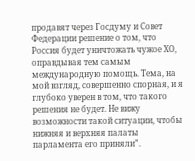продавят через Госдуму и Совет Федерации решение о том, что Россия будет уничтожать чужое ХО, оправдывая тем самым международную помощь. Тема, на мой взгляд, совершенно спорная, и я глубоко уверен в том, что такого решения не будет. Не вижу возможности такой ситуации, чтобы нижняя и верхняя палаты парламента его приняли”.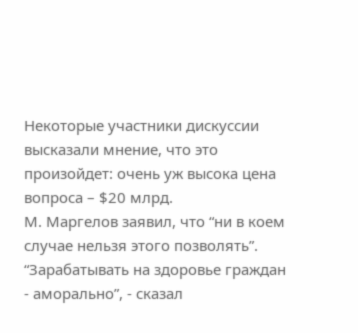Некоторые участники дискуссии высказали мнение, что это произойдет: очень уж высока цена вопроса – $20 млрд.
М. Маргелов заявил, что “ни в коем случае нельзя этого позволять”.
“Зарабатывать на здоровье граждан - аморально”, - сказал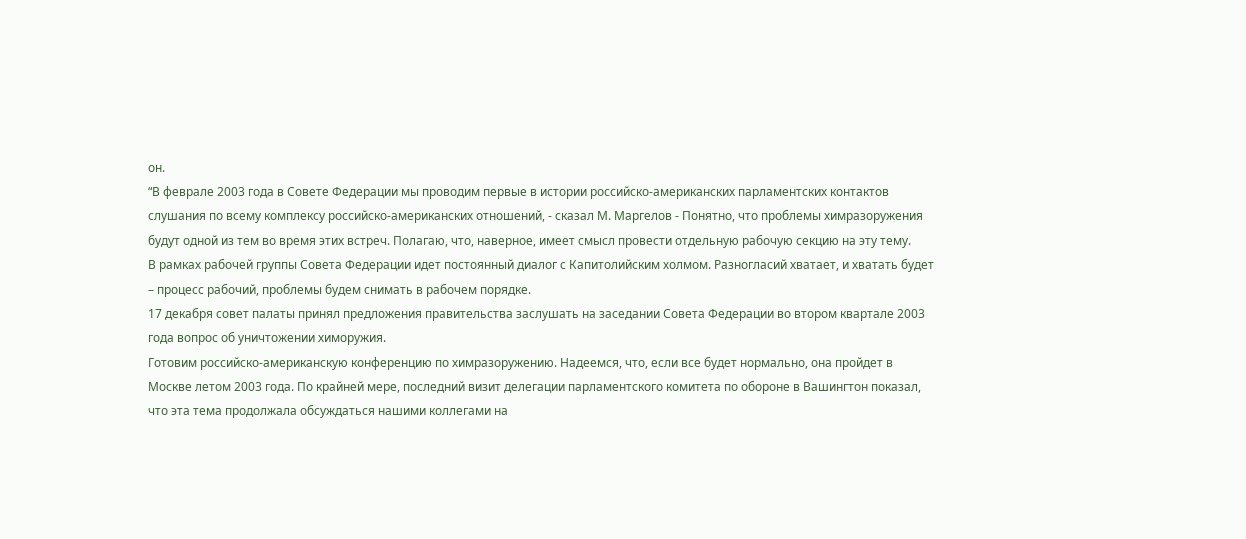он.
“В феврале 2003 года в Совете Федерации мы проводим первые в истории российско-американских парламентских контактов слушания по всему комплексу российско-американских отношений, - сказал М. Маргелов - Понятно, что проблемы химразоружения будут одной из тем во время этих встреч. Полагаю, что, наверное, имеет смысл провести отдельную рабочую секцию на эту тему.
В рамках рабочей группы Совета Федерации идет постоянный диалог с Капитолийским холмом. Разногласий хватает, и хватать будет – процесс рабочий, проблемы будем снимать в рабочем порядке.
17 декабря совет палаты принял предложения правительства заслушать на заседании Совета Федерации во втором квартале 2003 года вопрос об уничтожении химоружия.
Готовим российско-американскую конференцию по химразоружению. Надеемся, что, если все будет нормально, она пройдет в Москве летом 2003 года. По крайней мере, последний визит делегации парламентского комитета по обороне в Вашингтон показал, что эта тема продолжала обсуждаться нашими коллегами на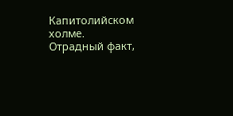Капитолийском холме.
Отрадный факт,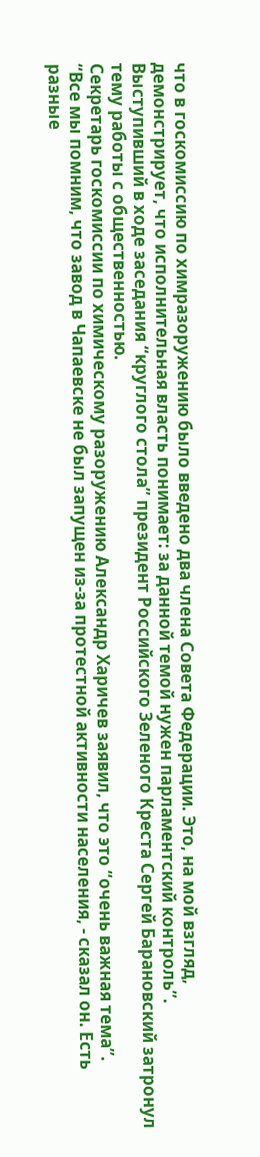что в госкомиссию по химразоружению было введено два члена Совета Федерации. Это, на мой взгляд, демонстрирует, что исполнительная власть понимает: за данной темой нужен парламентский контроль”.
Выступивший в ходе заседания “круглого стола” президент Российского Зеленого Креста Сергей Барановский затронул тему работы с общественностью.
Секретарь госкомиссии по химическому разоружению Александр Харичев заявил, что это “очень важная тема”.
“Все мы помним, что завод в Чапаевске не был запущен из-за протестной активности населения, - сказал он. Есть разные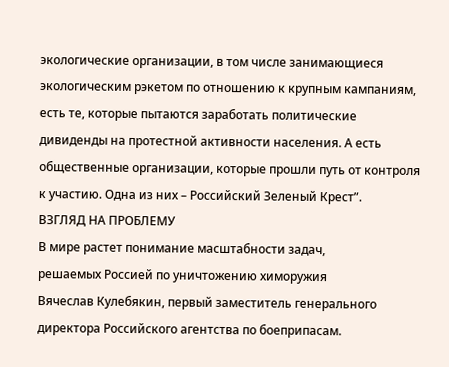экологические организации, в том числе занимающиеся экологическим рэкетом по отношению к крупным кампаниям, есть те, которые пытаются заработать политические дивиденды на протестной активности населения. А есть общественные организации, которые прошли путь от контроля к участию. Одна из них – Российский Зеленый Крест”.
ВЗГЛЯД НА ПРОБЛЕМУ
В мире растет понимание масштабности задач,
решаемых Россией по уничтожению химоружия
Вячеслав Кулебякин, первый заместитель генерального директора Российского агентства по боеприпасам.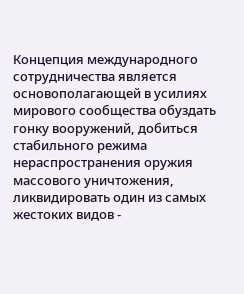Концепция международного сотрудничества является основополагающей в усилиях мирового сообщества обуздать гонку вооружений, добиться стабильного режима нераспространения оружия массового уничтожения, ликвидировать один из самых жестоких видов -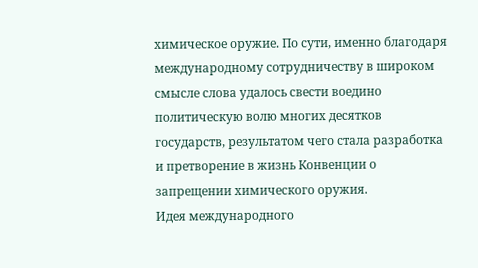химическое оружие. По сути, именно благодаря международному сотрудничеству в широком смысле слова удалось свести воедино политическую волю многих десятков государств, результатом чего стала разработка и претворение в жизнь Конвенции о запрещении химического оружия.
Идея международного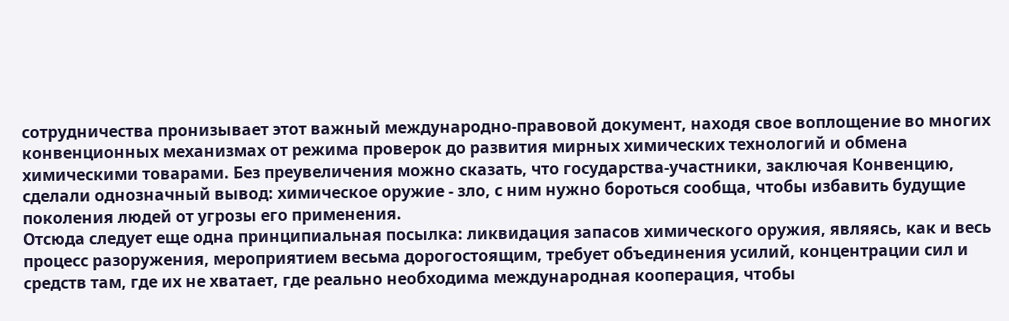сотрудничества пронизывает этот важный международно-правовой документ, находя свое воплощение во многих конвенционных механизмах от режима проверок до развития мирных химических технологий и обмена химическими товарами. Без преувеличения можно сказать, что государства-участники, заключая Конвенцию, сделали однозначный вывод: химическое оружие - зло, с ним нужно бороться сообща, чтобы избавить будущие поколения людей от угрозы его применения.
Отсюда следует еще одна принципиальная посылка: ликвидация запасов химического оружия, являясь, как и весь процесс разоружения, мероприятием весьма дорогостоящим, требует объединения усилий, концентрации сил и средств там, где их не хватает, где реально необходима международная кооперация, чтобы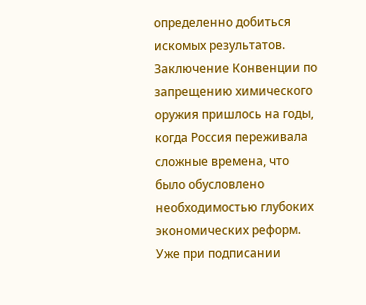определенно добиться искомых результатов.
Заключение Конвенции по запрещению химического оружия пришлось на годы, когда Россия переживала сложные времена, что было обусловлено необходимостью глубоких экономических реформ. Уже при подписании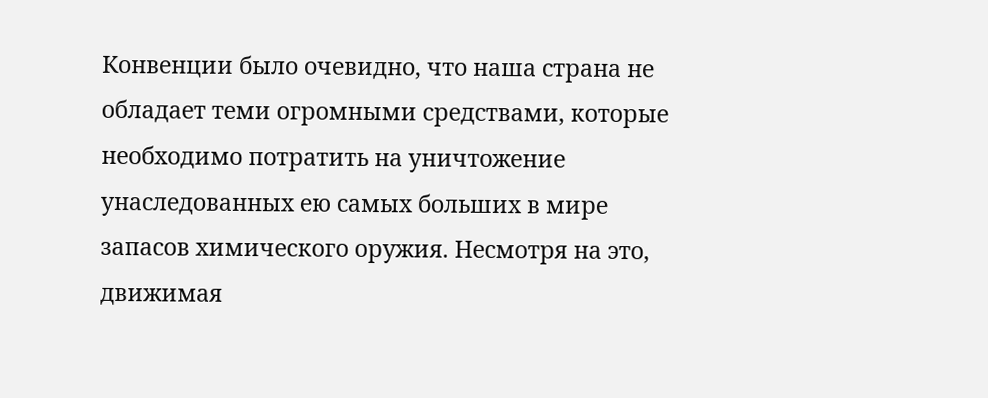Конвенции было очевидно, что наша страна не обладает теми огромными средствами, которые необходимо потратить на уничтожение унаследованных ею самых больших в мире запасов химического оружия. Несмотря на это, движимая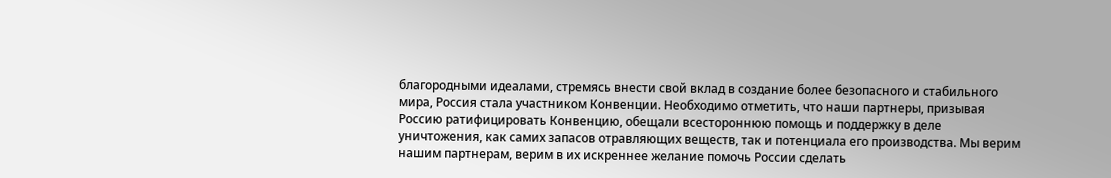благородными идеалами, стремясь внести свой вклад в создание более безопасного и стабильного мира, Россия стала участником Конвенции. Необходимо отметить, что наши партнеры, призывая Россию ратифицировать Конвенцию, обещали всестороннюю помощь и поддержку в деле уничтожения, как самих запасов отравляющих веществ, так и потенциала его производства. Мы верим нашим партнерам, верим в их искреннее желание помочь России сделать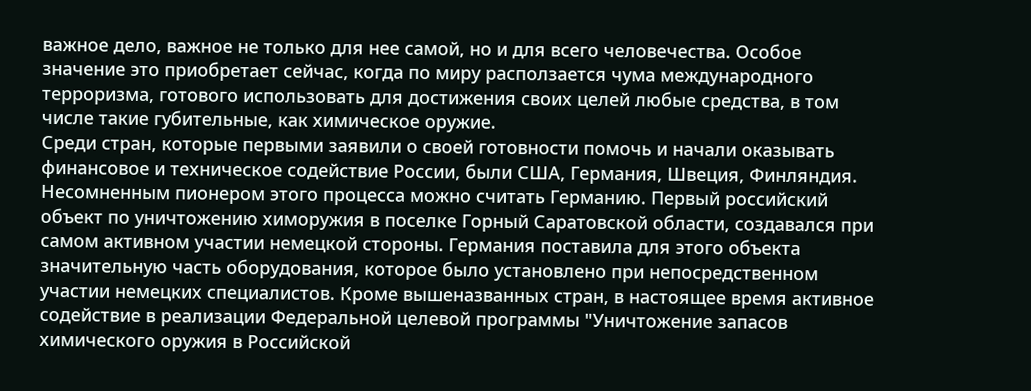важное дело, важное не только для нее самой, но и для всего человечества. Особое значение это приобретает сейчас, когда по миру расползается чума международного терроризма, готового использовать для достижения своих целей любые средства, в том числе такие губительные, как химическое оружие.
Среди стран, которые первыми заявили о своей готовности помочь и начали оказывать финансовое и техническое содействие России, были США, Германия, Швеция, Финляндия. Несомненным пионером этого процесса можно считать Германию. Первый российский объект по уничтожению химоружия в поселке Горный Саратовской области, создавался при самом активном участии немецкой стороны. Германия поставила для этого объекта значительную часть оборудования, которое было установлено при непосредственном участии немецких специалистов. Кроме вышеназванных стран, в настоящее время активное содействие в реализации Федеральной целевой программы "Уничтожение запасов химического оружия в Российской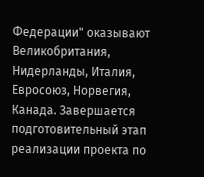Федерации" оказывают Великобритания, Нидерланды, Италия, Евросоюз, Норвегия, Канада. Завершается подготовительный этап реализации проекта по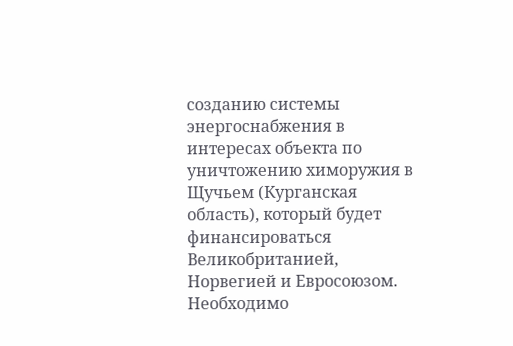созданию системы энергоснабжения в интересах объекта по уничтожению химоружия в Щучьем (Курганская область), который будет финансироваться Великобританией, Норвегией и Евросоюзом.
Необходимо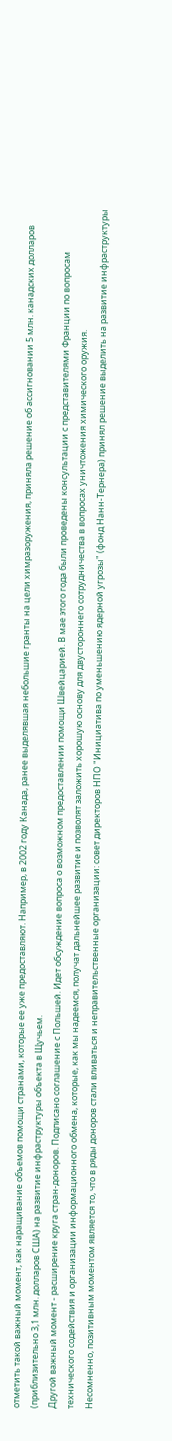отметить такой важный момент, как наращивание объемов помощи странами, которые ее уже предоставляют. Например, в 2002 году Канада, ранее выделявшая небольшие гранты на цели химразоружения, приняла решение об ассигновании 5 млн. канадских долларов (приблизительно 3,1 млн. долларов США) на развитие инфраструктуры объекта в Щучьем.
Другой важный момент - расширение круга стран-доноров. Подписано соглашение с Польшей. Идет обсуждение вопроса о возможном предоставлении помощи Швейцарией. В мае этого года были проведены консультации с представителями Франции по вопросам технического содействия и организации информационного обмена, которые, как мы надеемся, получат дальнейшее развитие и позволят заложить хорошую основу для двустороннего сотрудничества в вопросах уничтожения химического оружия.
Несомненно, позитивным моментом является то, что в ряды доноров стали вливаться и неправительственные организации: совет директоров НПО "Инициатива по уменьшению ядерной угрозы" (фонд Нанн-Тернера) принял решение выделить на развитие инфраструктуры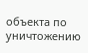объекта по уничтожению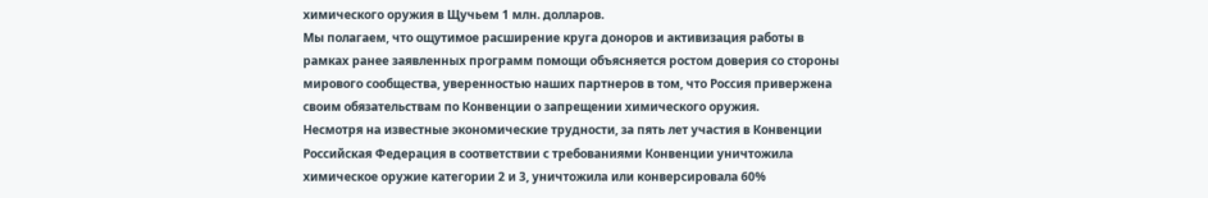химического оружия в Щучьем 1 млн. долларов.
Мы полагаем, что ощутимое расширение круга доноров и активизация работы в рамках ранее заявленных программ помощи объясняется ростом доверия со стороны мирового сообщества, уверенностью наших партнеров в том, что Россия привержена своим обязательствам по Конвенции о запрещении химического оружия.
Несмотря на известные экономические трудности, за пять лет участия в Конвенции Российская Федерация в соответствии с требованиями Конвенции уничтожила химическое оружие категории 2 и 3, уничтожила или конверсировала 60%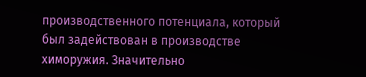производственного потенциала, который был задействован в производстве химоружия. Значительно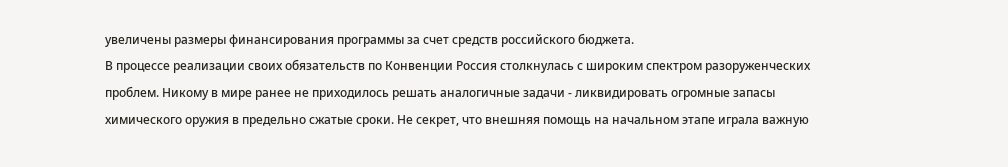увеличены размеры финансирования программы за счет средств российского бюджета.
В процессе реализации своих обязательств по Конвенции Россия столкнулась с широким спектром разоруженческих проблем. Никому в мире ранее не приходилось решать аналогичные задачи - ликвидировать огромные запасы химического оружия в предельно сжатые сроки. Не секрет, что внешняя помощь на начальном этапе играла важную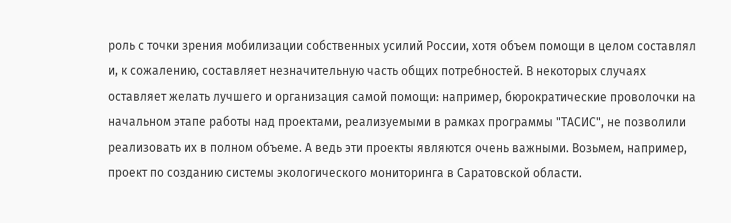роль с точки зрения мобилизации собственных усилий России, хотя объем помощи в целом составлял и, к сожалению, составляет незначительную часть общих потребностей. В некоторых случаях оставляет желать лучшего и организация самой помощи: например, бюрократические проволочки на начальном этапе работы над проектами, реализуемыми в рамках программы "ТАСИС", не позволили реализовать их в полном объеме. А ведь эти проекты являются очень важными. Возьмем, например, проект по созданию системы экологического мониторинга в Саратовской области.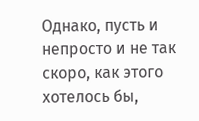Однако, пусть и непросто и не так скоро, как этого хотелось бы,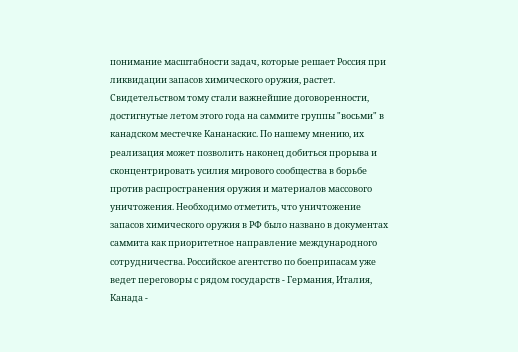понимание масштабности задач, которые решает Россия при ликвидации запасов химического оружия, растет. Свидетельством тому стали важнейшие договоренности, достигнутые летом этого года на саммите группы "восьми" в канадском местечке Кананаскис. По нашему мнению, их реализация может позволить наконец добиться прорыва и сконцентрировать усилия мирового сообщества в борьбе против распространения оружия и материалов массового уничтожения. Необходимо отметить, что уничтожение запасов химического оружия в РФ было названо в документах саммита как приоритетное направление международного сотрудничества. Российское агентство по боеприпасам уже ведет переговоры с рядом государств - Германия, Италия, Канада -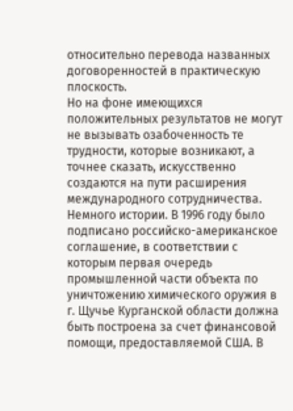относительно перевода названных договоренностей в практическую плоскость.
Но на фоне имеющихся положительных результатов не могут не вызывать озабоченность те трудности, которые возникают, а точнее сказать, искусственно создаются на пути расширения международного сотрудничества.
Немного истории. В 1996 году было подписано российско-американское соглашение, в соответствии с которым первая очередь промышленной части объекта по уничтожению химического оружия в г. Щучье Курганской области должна быть построена за счет финансовой помощи, предоставляемой США. В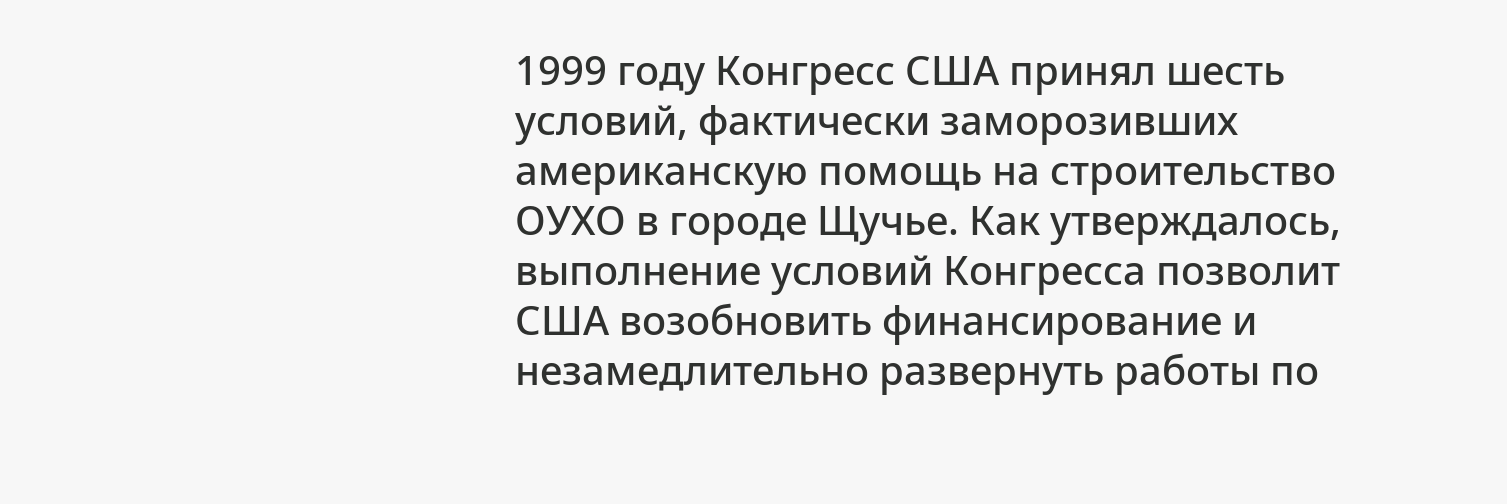1999 году Конгресс США принял шесть условий, фактически заморозивших американскую помощь на строительство ОУХО в городе Щучье. Как утверждалось, выполнение условий Конгресса позволит США возобновить финансирование и незамедлительно развернуть работы по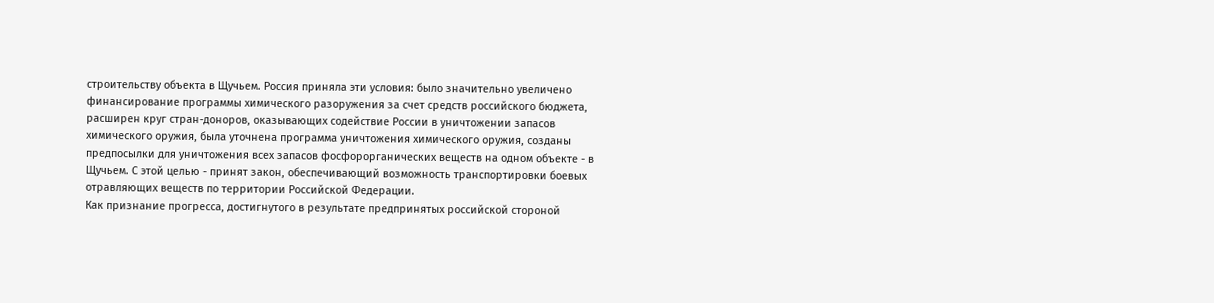строительству объекта в Щучьем. Россия приняла эти условия: было значительно увеличено финансирование программы химического разоружения за счет средств российского бюджета, расширен круг стран-доноров, оказывающих содействие России в уничтожении запасов химического оружия, была уточнена программа уничтожения химического оружия, созданы предпосылки для уничтожения всех запасов фосфорорганических веществ на одном объекте - в Щучьем. С этой целью - принят закон, обеспечивающий возможность транспортировки боевых отравляющих веществ по территории Российской Федерации.
Как признание прогресса, достигнутого в результате предпринятых российской стороной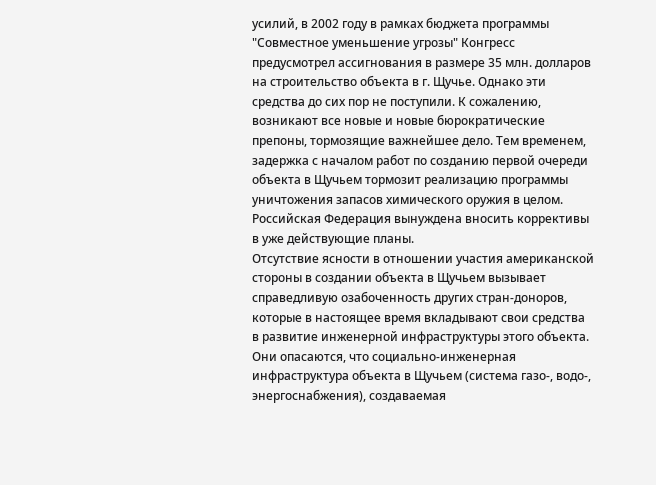усилий, в 2002 году в рамках бюджета программы "Совместное уменьшение угрозы" Конгресс предусмотрел ассигнования в размере 35 млн. долларов на строительство объекта в г. Щучье. Однако эти средства до сих пор не поступили. К сожалению, возникают все новые и новые бюрократические препоны, тормозящие важнейшее дело. Тем временем, задержка с началом работ по созданию первой очереди объекта в Щучьем тормозит реализацию программы уничтожения запасов химического оружия в целом. Российская Федерация вынуждена вносить коррективы в уже действующие планы.
Отсутствие ясности в отношении участия американской стороны в создании объекта в Щучьем вызывает справедливую озабоченность других стран-доноров, которые в настоящее время вкладывают свои средства в развитие инженерной инфраструктуры этого объекта. Они опасаются, что социально-инженерная инфраструктура объекта в Щучьем (система газо-, водо-, энергоснабжения), создаваемая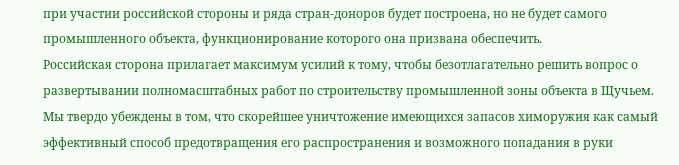при участии российской стороны и ряда стран-доноров будет построена, но не будет самого промышленного объекта, функционирование которого она призвана обеспечить.
Российская сторона прилагает максимум усилий к тому, чтобы безотлагательно решить вопрос о развертывании полномасштабных работ по строительству промышленной зоны объекта в Щучьем. Мы твердо убеждены в том, что скорейшее уничтожение имеющихся запасов химоружия как самый эффективный способ предотвращения его распространения и возможного попадания в руки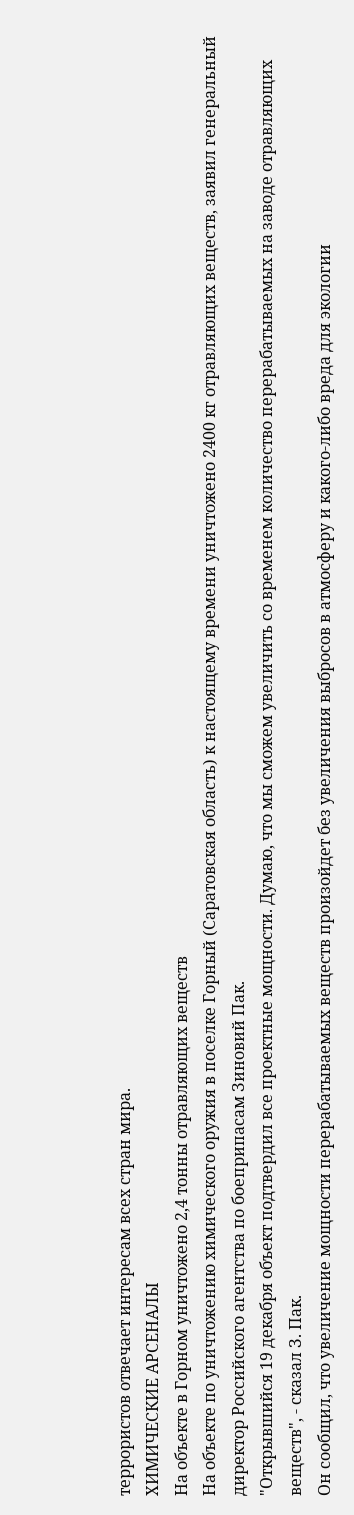террористов отвечает интересам всех стран мира.
ХИМИЧЕСКИЕ АРСЕНАЛЫ
На объекте в Горном уничтожено 2,4 тонны отравляющих веществ
На объекте по уничтожению химического оружия в поселке Горный (Саратовская область) к настоящему времени уничтожено 2400 кг отравляющих веществ, заявил генеральный директор Российского агентства по боеприпасам Зиновий Пак.
"Открывшийся 19 декабря объект подтвердил все проектные мощности. Думаю, что мы сможем увеличить со временем количество перерабатываемых на заводе отравляющих веществ", - сказал З. Пак.
Он сообщил, что увеличение мощности перерабатываемых веществ произойдет без увеличения выбросов в атмосферу и какого-либо вреда для экологии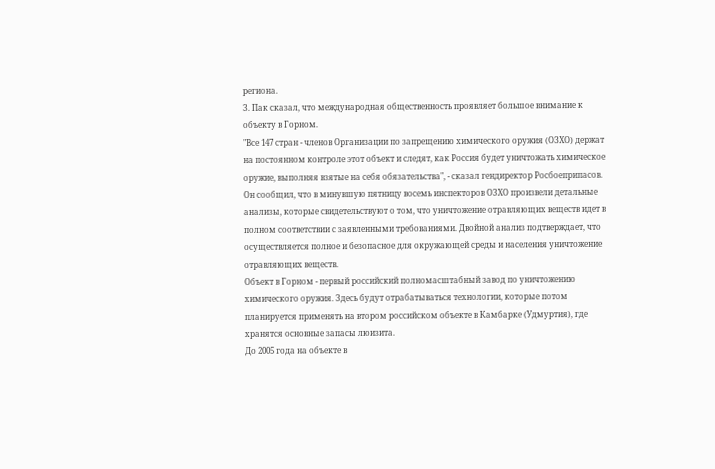региона.
З. Пак сказал, что международная общественность проявляет большое внимание к объекту в Горном.
"Все 147 стран - членов Организации по запрещению химического оружия (ОЗХО) держат на постоянном контроле этот объект и следят, как Россия будет уничтожать химическое оружие, выполняя взятые на себя обязательства", - сказал гендиректор Росбоеприпасов.
Он сообщил, что в минувшую пятницу восемь инспекторов ОЗХО произвели детальные анализы, которые свидетельствуют о том, что уничтожение отравляющих веществ идет в полном соответствии с заявленными требованиями. Двойной анализ подтверждает, что осуществляется полное и безопасное для окружающей среды и населения уничтожение отравляющих веществ.
Объект в Горном - первый российский полномасштабный завод по уничтожению химического оружия. Здесь будут отрабатываться технологии, которые потом планируется применять на втором российском объекте в Камбарке (Удмуртия), где хранятся основные запасы люизита.
До 2005 года на объекте в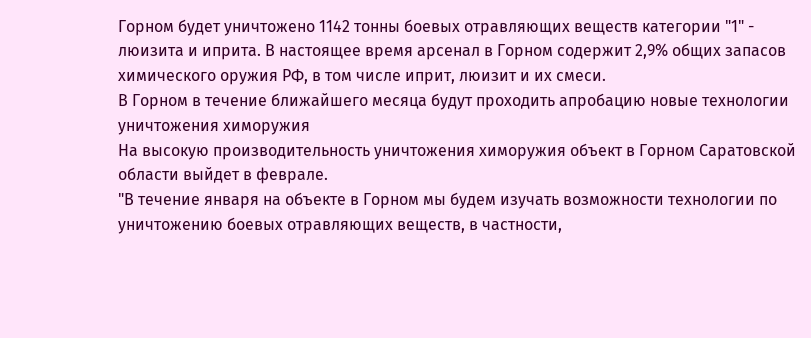Горном будет уничтожено 1142 тонны боевых отравляющих веществ категории "1" - люизита и иприта. В настоящее время арсенал в Горном содержит 2,9% общих запасов химического оружия РФ, в том числе иприт, люизит и их смеси.
В Горном в течение ближайшего месяца будут проходить апробацию новые технологии уничтожения химоружия
На высокую производительность уничтожения химоружия объект в Горном Саратовской области выйдет в феврале.
"В течение января на объекте в Горном мы будем изучать возможности технологии по уничтожению боевых отравляющих веществ, в частности,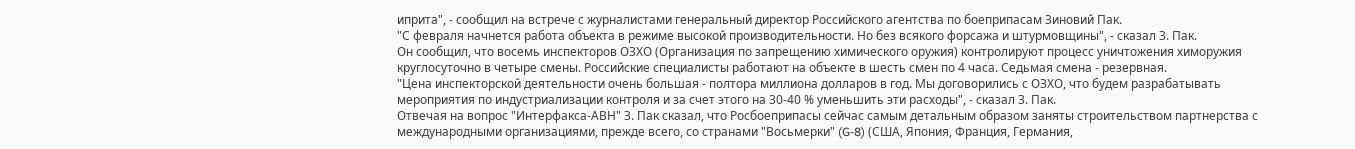иприта", - сообщил на встрече с журналистами генеральный директор Российского агентства по боеприпасам Зиновий Пак.
"С февраля начнется работа объекта в режиме высокой производительности. Но без всякого форсажа и штурмовщины", - сказал З. Пак.
Он сообщил, что восемь инспекторов ОЗХО (Организация по запрещению химического оружия) контролируют процесс уничтожения химоружия круглосуточно в четыре смены. Российские специалисты работают на объекте в шесть смен по 4 часа. Седьмая смена - резервная.
"Цена инспекторской деятельности очень большая - полтора миллиона долларов в год. Мы договорились с ОЗХО, что будем разрабатывать мероприятия по индустриализации контроля и за счет этого на 30-40 % уменьшить эти расходы", - сказал З. Пак.
Отвечая на вопрос "Интерфакса-АВН" З. Пак сказал, что Росбоеприпасы сейчас самым детальным образом заняты строительством партнерства с международными организациями, прежде всего, со странами "Восьмерки" (G-8) (США, Япония, Франция, Германия,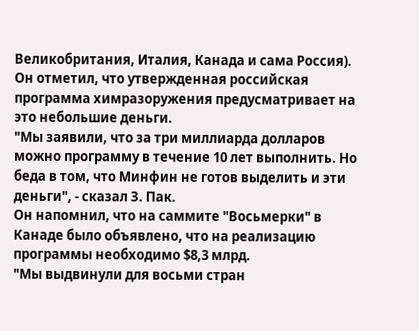Великобритания, Италия, Канада и сама Россия).
Он отметил, что утвержденная российская программа химразоружения предусматривает на это небольшие деньги.
"Мы заявили, что за три миллиарда долларов можно программу в течение 10 лет выполнить. Но беда в том, что Минфин не готов выделить и эти деньги", - сказал З. Пак.
Он напомнил, что на саммите "Восьмерки" в Канаде было объявлено, что на реализацию программы необходимо $8,3 млрд.
"Мы выдвинули для восьми стран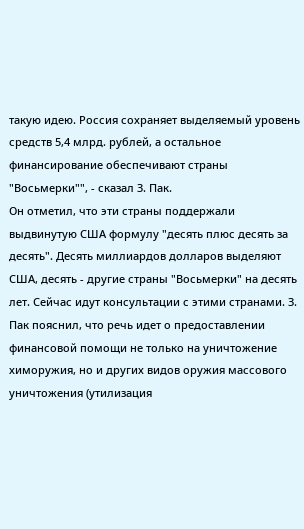такую идею. Россия сохраняет выделяемый уровень средств 5,4 млрд. рублей, а остальное финансирование обеспечивают страны "Восьмерки"", - сказал З. Пак.
Он отметил, что эти страны поддержали выдвинутую США формулу "десять плюс десять за десять". Десять миллиардов долларов выделяют США, десять - другие страны "Восьмерки" на десять лет. Сейчас идут консультации с этими странами. З. Пак пояснил, что речь идет о предоставлении финансовой помощи не только на уничтожение химоружия, но и других видов оружия массового уничтожения (утилизация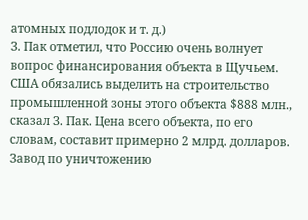атомных подлодок и т. д.)
З. Пак отметил, что Россию очень волнует вопрос финансирования объекта в Щучьем. США обязались выделить на строительство промышленной зоны этого объекта $888 млн., сказал З. Пак. Цена всего объекта, по его словам, составит примерно 2 млрд. долларов.
Завод по уничтожению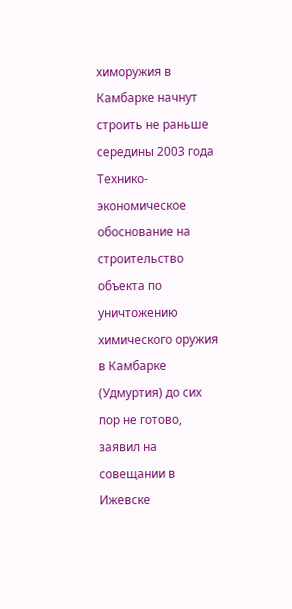химоружия в Камбарке начнут строить не раньше середины 2003 года
Технико-экономическое обоснование на строительство объекта по уничтожению химического оружия в Камбарке (Удмуртия) до сих пор не готово, заявил на совещании в Ижевске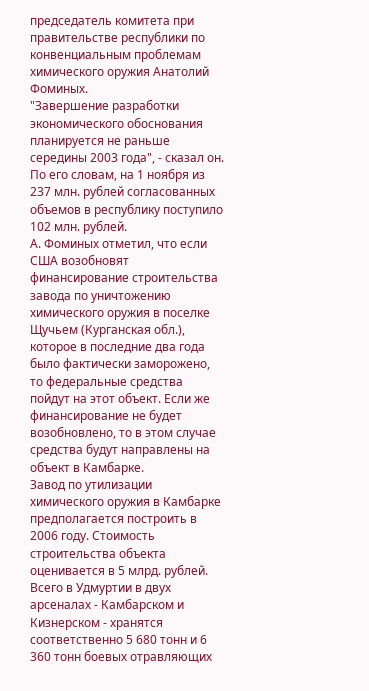председатель комитета при правительстве республики по конвенциальным проблемам химического оружия Анатолий Фоминых.
"Завершение разработки экономического обоснования планируется не раньше середины 2003 года", - сказал он.
По его словам, на 1 ноября из 237 млн. рублей согласованных объемов в республику поступило 102 млн. рублей.
А. Фоминых отметил, что если США возобновят финансирование строительства завода по уничтожению химического оружия в поселке Щучьем (Курганская обл.), которое в последние два года было фактически заморожено, то федеральные средства пойдут на этот объект. Если же финансирование не будет возобновлено, то в этом случае средства будут направлены на объект в Камбарке.
Завод по утилизации химического оружия в Камбарке предполагается построить в 2006 году. Стоимость строительства объекта оценивается в 5 млрд. рублей. Всего в Удмуртии в двух арсеналах - Камбарском и Кизнерском - хранятся соответственно 5 680 тонн и 6 360 тонн боевых отравляющих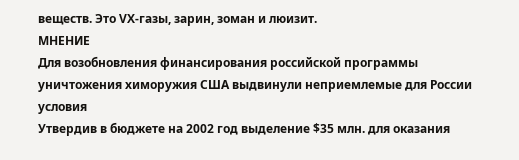веществ. Это VХ-газы, зарин, зоман и люизит.
МНЕНИЕ
Для возобновления финансирования российской программы уничтожения химоружия США выдвинули неприемлемые для России условия
Утвердив в бюджете на 2002 год выделение $35 млн. для оказания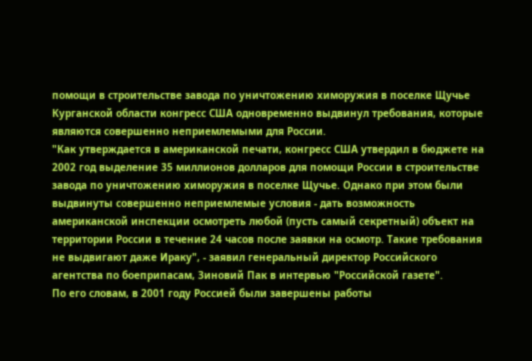помощи в строительстве завода по уничтожению химоружия в поселке Щучье Курганской области конгресс США одновременно выдвинул требования, которые являются совершенно неприемлемыми для России.
"Как утверждается в американской печати, конгресс США утвердил в бюджете на 2002 год выделение 35 миллионов долларов для помощи России в строительстве завода по уничтожению химоружия в поселке Щучье. Однако при этом были выдвинуты совершенно неприемлемые условия - дать возможность американской инспекции осмотреть любой (пусть самый секретный) объект на территории России в течение 24 часов после заявки на осмотр. Такие требования не выдвигают даже Ираку", - заявил генеральный директор Российского агентства по боеприпасам, Зиновий Пак в интервью "Российской газете".
По его словам, в 2001 году Россией были завершены работы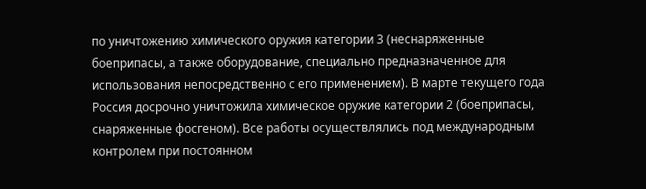по уничтожению химического оружия категории 3 (неснаряженные боеприпасы, а также оборудование, специально предназначенное для использования непосредственно с его применением). В марте текущего года Россия досрочно уничтожила химическое оружие категории 2 (боеприпасы, снаряженные фосгеном). Все работы осуществлялись под международным контролем при постоянном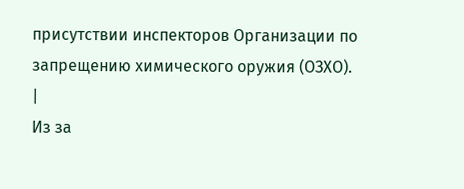присутствии инспекторов Организации по запрещению химического оружия (ОЗХО).
|
Из за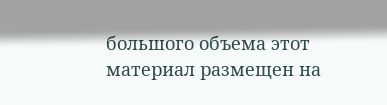большого объема этот материал размещен на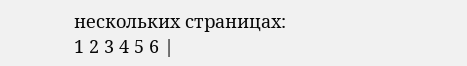нескольких страницах:
1 2 3 4 5 6 |